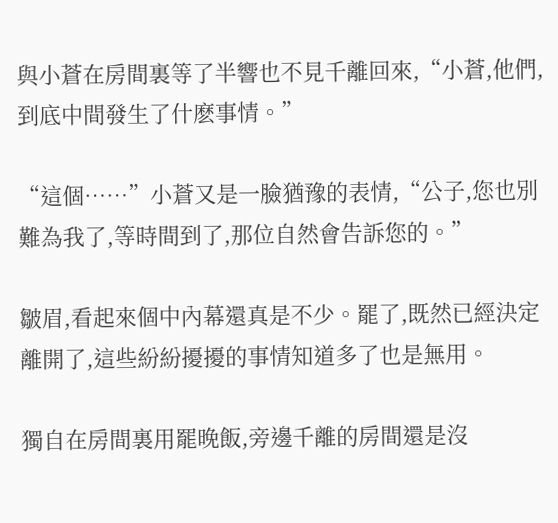與小蒼在房間裏等了半響也不見千離回來,“小蒼,他們,到底中間發生了什麽事情。”

“這個……”小蒼又是一臉猶豫的表情,“公子,您也別難為我了,等時間到了,那位自然會告訴您的。”

皺眉,看起來個中內幕還真是不少。罷了,既然已經決定離開了,這些紛紛擾擾的事情知道多了也是無用。

獨自在房間裏用罷晚飯,旁邊千離的房間還是沒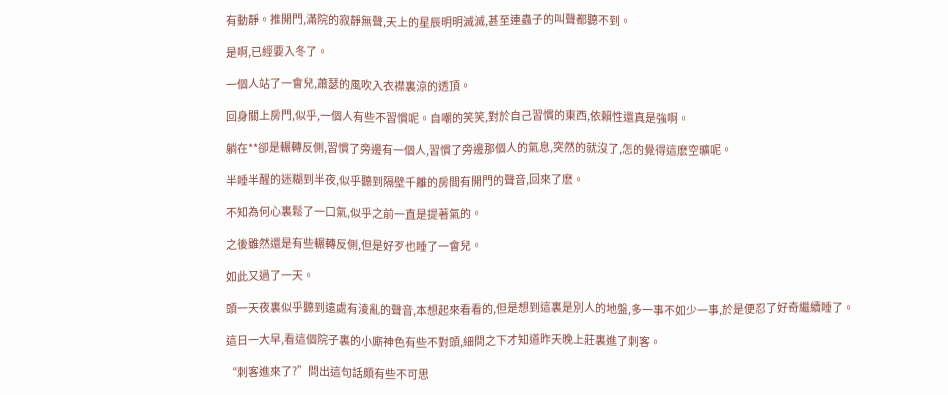有動靜。推開門,滿院的寂靜無聲,天上的星辰明明滅滅,甚至連蟲子的叫聲都聽不到。

是啊,已經要入冬了。

一個人站了一會兒,蕭瑟的風吹入衣襟裏涼的透頂。

回身關上房門,似乎,一個人有些不習慣呢。自嘲的笑笑,對於自己習慣的東西,依賴性還真是強啊。

躺在**卻是輾轉反側,習慣了旁邊有一個人,習慣了旁邊那個人的氣息,突然的就沒了,怎的覺得這麽空曠呢。

半睡半醒的迷糊到半夜,似乎聽到隔壁千離的房間有開門的聲音,回來了麽。

不知為何心裏鬆了一口氣,似乎之前一直是提著氣的。

之後雖然還是有些輾轉反側,但是好歹也睡了一會兒。

如此又過了一天。

頭一天夜裏似乎聽到遠處有淩亂的聲音,本想起來看看的,但是想到這裏是別人的地盤,多一事不如少一事,於是便忍了好奇繼續睡了。

這日一大早,看這個院子裏的小廝神色有些不對頭,細問之下才知道昨天晚上莊裏進了刺客。

“刺客進來了?”問出這句話頗有些不可思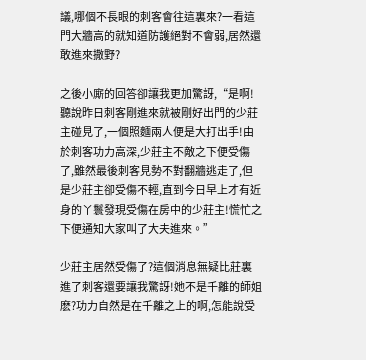議,哪個不長眼的刺客會往這裏來?一看這門大牆高的就知道防護絕對不會弱,居然還敢進來撒野?

之後小廝的回答卻讓我更加驚訝,“是啊!聽說昨日刺客剛進來就被剛好出門的少莊主碰見了,一個照麵兩人便是大打出手!由於刺客功力高深,少莊主不敵之下便受傷了,雖然最後刺客見勢不對翻牆逃走了,但是少莊主卻受傷不輕,直到今日早上才有近身的丫鬟發現受傷在房中的少莊主!慌忙之下便通知大家叫了大夫進來。”

少莊主居然受傷了?這個消息無疑比莊裏進了刺客還要讓我驚訝!她不是千離的師姐麽?功力自然是在千離之上的啊,怎能說受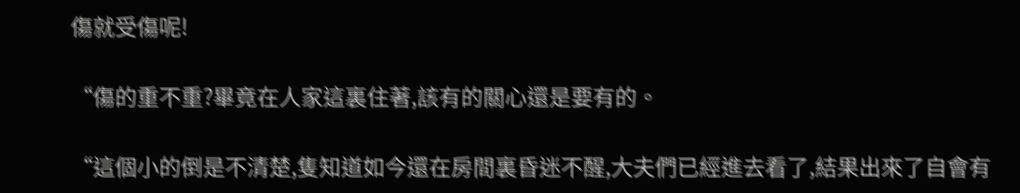傷就受傷呢!

“傷的重不重?畢竟在人家這裏住著,該有的關心還是要有的。

“這個小的倒是不清楚,隻知道如今還在房間裏昏迷不醒,大夫們已經進去看了,結果出來了自會有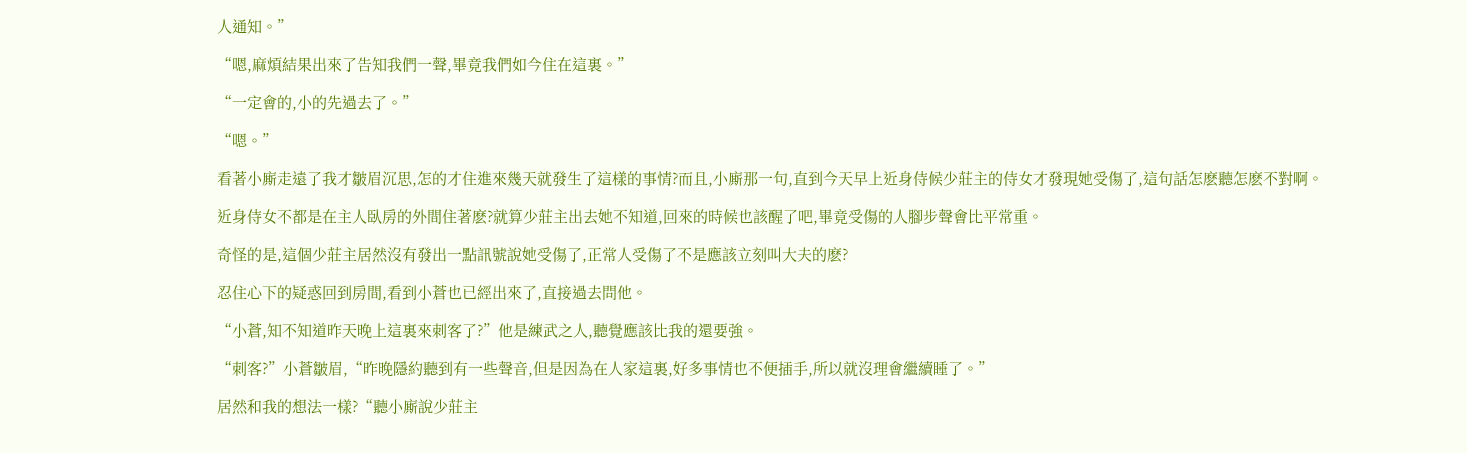人通知。”

“嗯,麻煩結果出來了告知我們一聲,畢竟我們如今住在這裏。”

“一定會的,小的先過去了。”

“嗯。”

看著小廝走遠了我才皺眉沉思,怎的才住進來幾天就發生了這樣的事情?而且,小廝那一句,直到今天早上近身侍候少莊主的侍女才發現她受傷了,這句話怎麽聽怎麽不對啊。

近身侍女不都是在主人臥房的外間住著麽?就算少莊主出去她不知道,回來的時候也該醒了吧,畢竟受傷的人腳步聲會比平常重。

奇怪的是,這個少莊主居然沒有發出一點訊號說她受傷了,正常人受傷了不是應該立刻叫大夫的麽?

忍住心下的疑惑回到房間,看到小蒼也已經出來了,直接過去問他。

“小蒼,知不知道昨天晚上這裏來刺客了?”他是練武之人,聽覺應該比我的還要強。

“刺客?”小蒼皺眉,“昨晚隱約聽到有一些聲音,但是因為在人家這裏,好多事情也不便插手,所以就沒理會繼續睡了。”

居然和我的想法一樣?“聽小廝說少莊主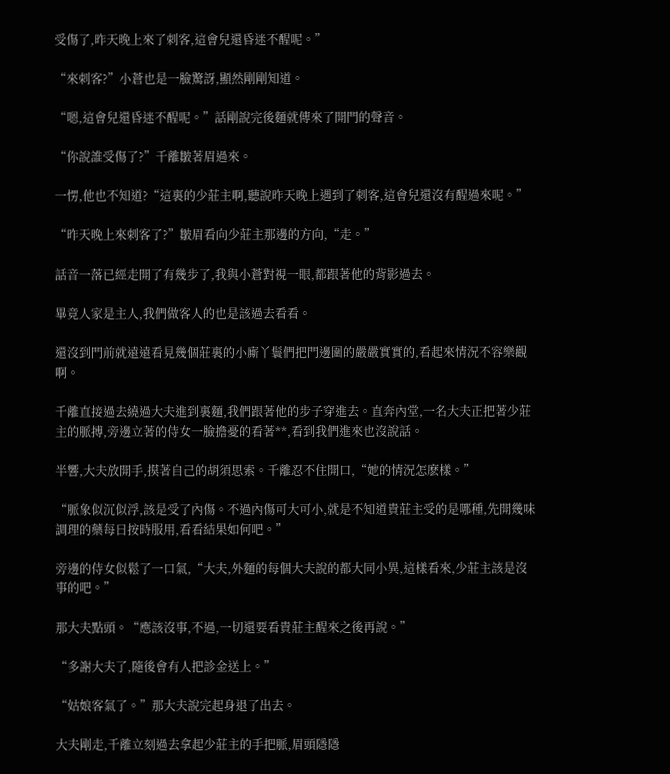受傷了,昨天晚上來了刺客,這會兒還昏迷不醒呢。”

“來刺客?”小蒼也是一臉驚訝,顯然剛剛知道。

“嗯,這會兒還昏迷不醒呢。”話剛說完後麵就傳來了開門的聲音。

“你說誰受傷了?”千離皺著眉過來。

一愣,他也不知道?“這裏的少莊主啊,聽說昨天晚上遇到了刺客,這會兒還沒有醒過來呢。”

“昨天晚上來刺客了?”皺眉看向少莊主那邊的方向,“走。”

話音一落已經走開了有幾步了,我與小蒼對視一眼,都跟著他的背影過去。

畢竟人家是主人,我們做客人的也是該過去看看。

還沒到門前就遠遠看見幾個莊裏的小廝丫鬟們把門邊圍的嚴嚴實實的,看起來情況不容樂觀啊。

千離直接過去繞過大夫進到裏麵,我們跟著他的步子穿進去。直奔內堂,一名大夫正把著少莊主的脈搏,旁邊立著的侍女一臉擔憂的看著**,看到我們進來也沒說話。

半響,大夫放開手,摸著自己的胡須思索。千離忍不住開口,“她的情況怎麽樣。”

“脈象似沉似浮,該是受了內傷。不過內傷可大可小,就是不知道貴莊主受的是哪種,先開幾味調理的藥每日按時服用,看看結果如何吧。”

旁邊的侍女似鬆了一口氣,“大夫,外麵的每個大夫說的都大同小異,這樣看來,少莊主該是沒事的吧。”

那大夫點頭。“應該沒事,不過,一切還要看貴莊主醒來之後再說。”

“多謝大夫了,隨後會有人把診金送上。”

“姑娘客氣了。”那大夫說完起身退了出去。

大夫剛走,千離立刻過去拿起少莊主的手把脈,眉頭隱隱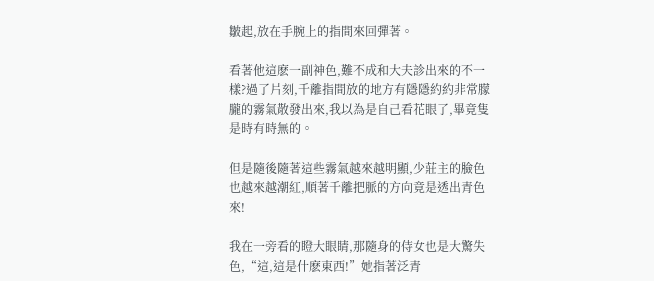皺起,放在手腕上的指間來回彈著。

看著他這麽一副神色,難不成和大夫診出來的不一樣?過了片刻,千離指間放的地方有隱隱約約非常朦朧的霧氣散發出來,我以為是自己看花眼了,畢竟隻是時有時無的。

但是隨後隨著這些霧氣越來越明顯,少莊主的臉色也越來越潮紅,順著千離把脈的方向竟是透出青色來!

我在一旁看的瞪大眼睛,那隨身的侍女也是大驚失色,“這,這是什麽東西!”她指著泛青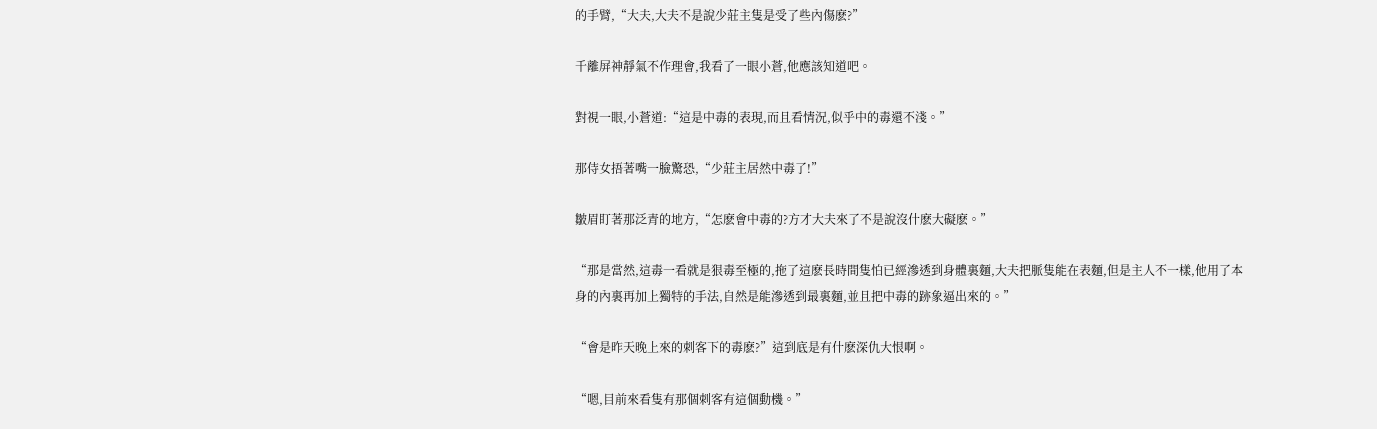的手臂,“大夫,大夫不是說少莊主隻是受了些內傷麽?”

千離屏神靜氣不作理會,我看了一眼小蒼,他應該知道吧。

對視一眼,小蒼道:“這是中毒的表現,而且看情況,似乎中的毒還不淺。”

那侍女捂著嘴一臉驚恐,“少莊主居然中毒了!”

皺眉盯著那泛青的地方,“怎麽會中毒的?方才大夫來了不是說沒什麽大礙麽。”

“那是當然,這毒一看就是狠毒至極的,拖了這麽長時間隻怕已經滲透到身體裏麵,大夫把脈隻能在表麵,但是主人不一樣,他用了本身的內裏再加上獨特的手法,自然是能滲透到最裏麵,並且把中毒的跡象逼出來的。”

“會是昨天晚上來的刺客下的毒麽?”這到底是有什麽深仇大恨啊。

“嗯,目前來看隻有那個刺客有這個動機。”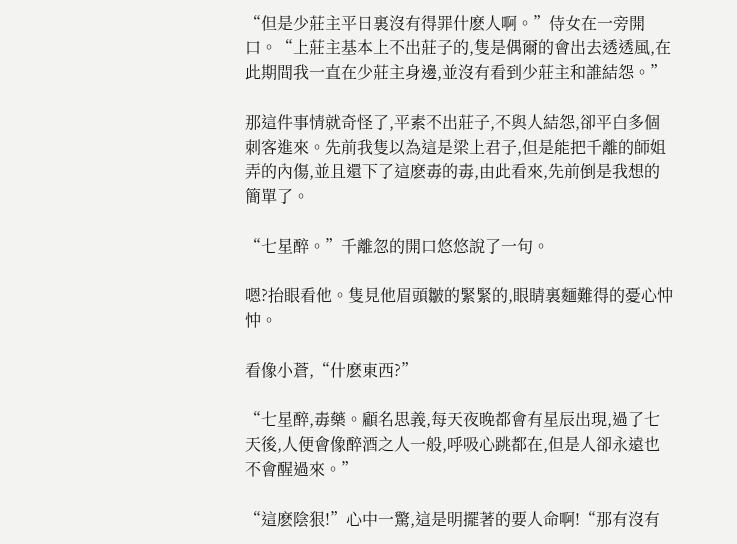“但是少莊主平日裏沒有得罪什麽人啊。”侍女在一旁開口。“上莊主基本上不出莊子的,隻是偶爾的會出去透透風,在此期間我一直在少莊主身邊,並沒有看到少莊主和誰結怨。”

那這件事情就奇怪了,平素不出莊子,不與人結怨,卻平白多個刺客進來。先前我隻以為這是梁上君子,但是能把千離的師姐弄的內傷,並且還下了這麽毒的毒,由此看來,先前倒是我想的簡單了。

“七星醉。”千離忽的開口悠悠說了一句。

嗯?抬眼看他。隻見他眉頭皺的緊緊的,眼睛裏麵難得的憂心忡忡。

看像小蒼,“什麽東西?”

“七星醉,毒藥。顧名思義,每天夜晚都會有星辰出現,過了七天後,人便會像醉酒之人一般,呼吸心跳都在,但是人卻永遠也不會醒過來。”

“這麽陰狠!”心中一驚,這是明擺著的要人命啊!“那有沒有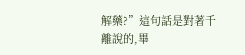解藥?”這句話是對著千離說的,畢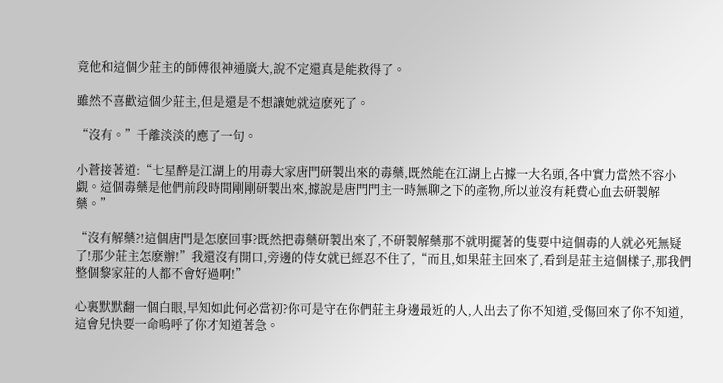竟他和這個少莊主的師傅很神通廣大,說不定還真是能救得了。

雖然不喜歡這個少莊主,但是還是不想讓她就這麽死了。

“沒有。”千離淡淡的應了一句。

小蒼接著道:“七星醉是江湖上的用毒大家唐門研製出來的毒藥,既然能在江湖上占據一大名頭,各中實力當然不容小覷。這個毒藥是他們前段時間剛剛研製出來,據說是唐門門主一時無聊之下的產物,所以並沒有耗費心血去研製解藥。”

“沒有解藥?!這個唐門是怎麽回事?既然把毒藥研製出來了,不研製解藥那不就明擺著的隻要中這個毒的人就必死無疑了!那少莊主怎麽辦!”我還沒有開口,旁邊的侍女就已經忍不住了,“而且,如果莊主回來了,看到是莊主這個樣子,那我們整個黎家莊的人都不會好過啊!”

心裏默默翻一個白眼,早知如此何必當初?你可是守在你們莊主身邊最近的人,人出去了你不知道,受傷回來了你不知道,這會兒快要一命嗚呼了你才知道著急。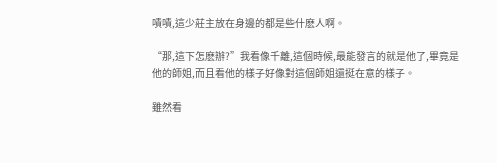嘖嘖,這少莊主放在身邊的都是些什麽人啊。

“那,這下怎麽辦?”我看像千離,這個時候,最能發言的就是他了,畢竟是他的師姐,而且看他的樣子好像對這個師姐還挺在意的樣子。

雖然看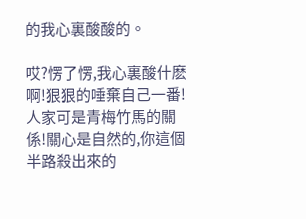的我心裏酸酸的。

哎?愣了愣,我心裏酸什麽啊!狠狠的唾棄自己一番!人家可是青梅竹馬的關係!關心是自然的,你這個半路殺出來的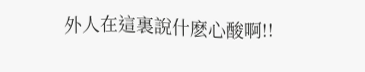外人在這裏說什麽心酸啊!!